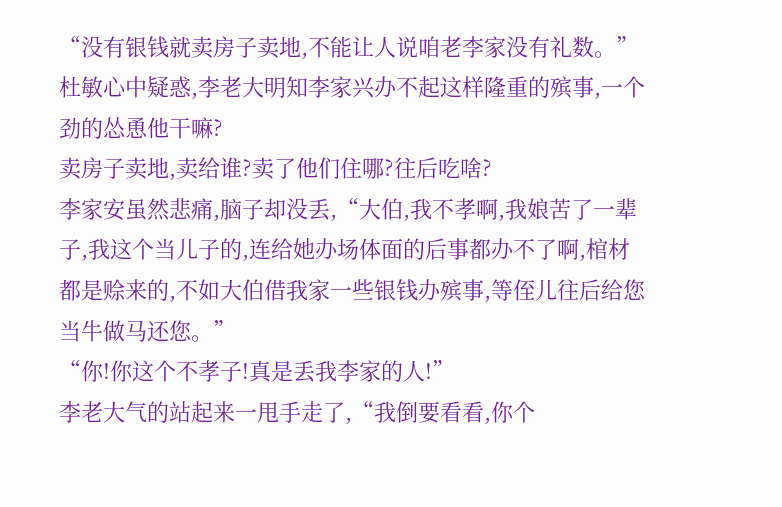“没有银钱就卖房子卖地,不能让人说咱老李家没有礼数。”
杜敏心中疑惑,李老大明知李家兴办不起这样隆重的殡事,一个劲的怂恿他干嘛?
卖房子卖地,卖给谁?卖了他们住哪?往后吃啥?
李家安虽然悲痛,脑子却没丢,“大伯,我不孝啊,我娘苦了一辈子,我这个当儿子的,连给她办场体面的后事都办不了啊,棺材都是赊来的,不如大伯借我家一些银钱办殡事,等侄儿往后给您当牛做马还您。”
“你!你这个不孝子!真是丢我李家的人!”
李老大气的站起来一甩手走了,“我倒要看看,你个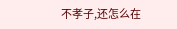不孝子,还怎么在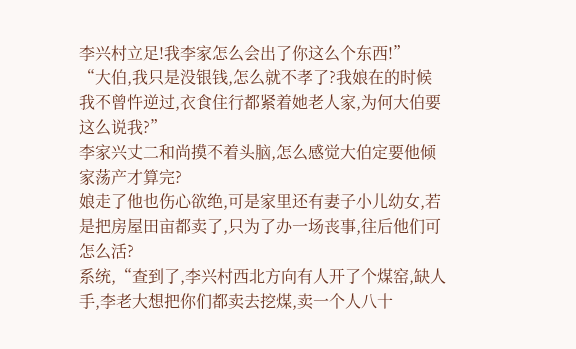李兴村立足!我李家怎么会出了你这么个东西!”
“大伯,我只是没银钱,怎么就不孝了?我娘在的时候我不曾忤逆过,衣食住行都紧着她老人家,为何大伯要这么说我?”
李家兴丈二和尚摸不着头脑,怎么感觉大伯定要他倾家荡产才算完?
娘走了他也伤心欲绝,可是家里还有妻子小儿幼女,若是把房屋田亩都卖了,只为了办一场丧事,往后他们可怎么活?
系统,“查到了,李兴村西北方向有人开了个煤窑,缺人手,李老大想把你们都卖去挖煤,卖一个人八十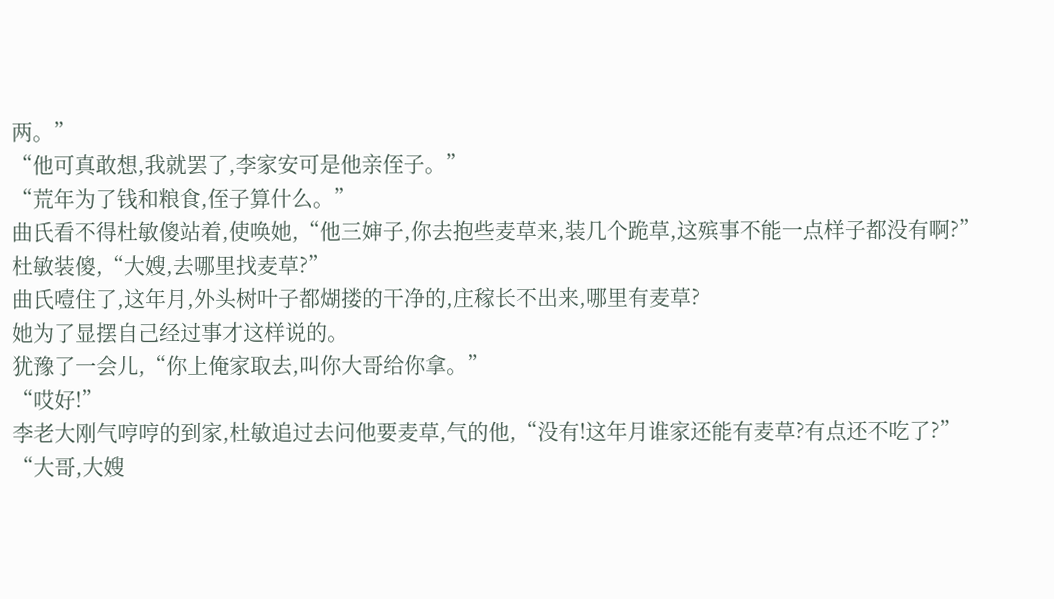两。”
“他可真敢想,我就罢了,李家安可是他亲侄子。”
“荒年为了钱和粮食,侄子算什么。”
曲氏看不得杜敏傻站着,使唤她,“他三婶子,你去抱些麦草来,装几个跪草,这殡事不能一点样子都没有啊?”
杜敏装傻,“大嫂,去哪里找麦草?”
曲氏噎住了,这年月,外头树叶子都煳搂的干净的,庄稼长不出来,哪里有麦草?
她为了显摆自己经过事才这样说的。
犹豫了一会儿,“你上俺家取去,叫你大哥给你拿。”
“哎好!”
李老大刚气哼哼的到家,杜敏追过去问他要麦草,气的他,“没有!这年月谁家还能有麦草?有点还不吃了?”
“大哥,大嫂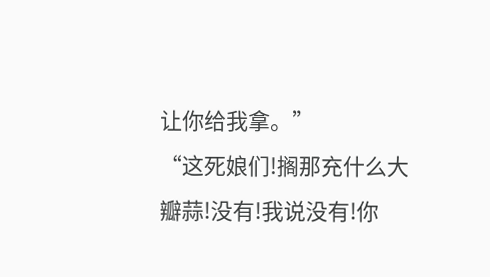让你给我拿。”
“这死娘们!搁那充什么大瓣蒜!没有!我说没有!你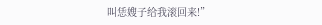叫恁嫂子给我滚回来!”